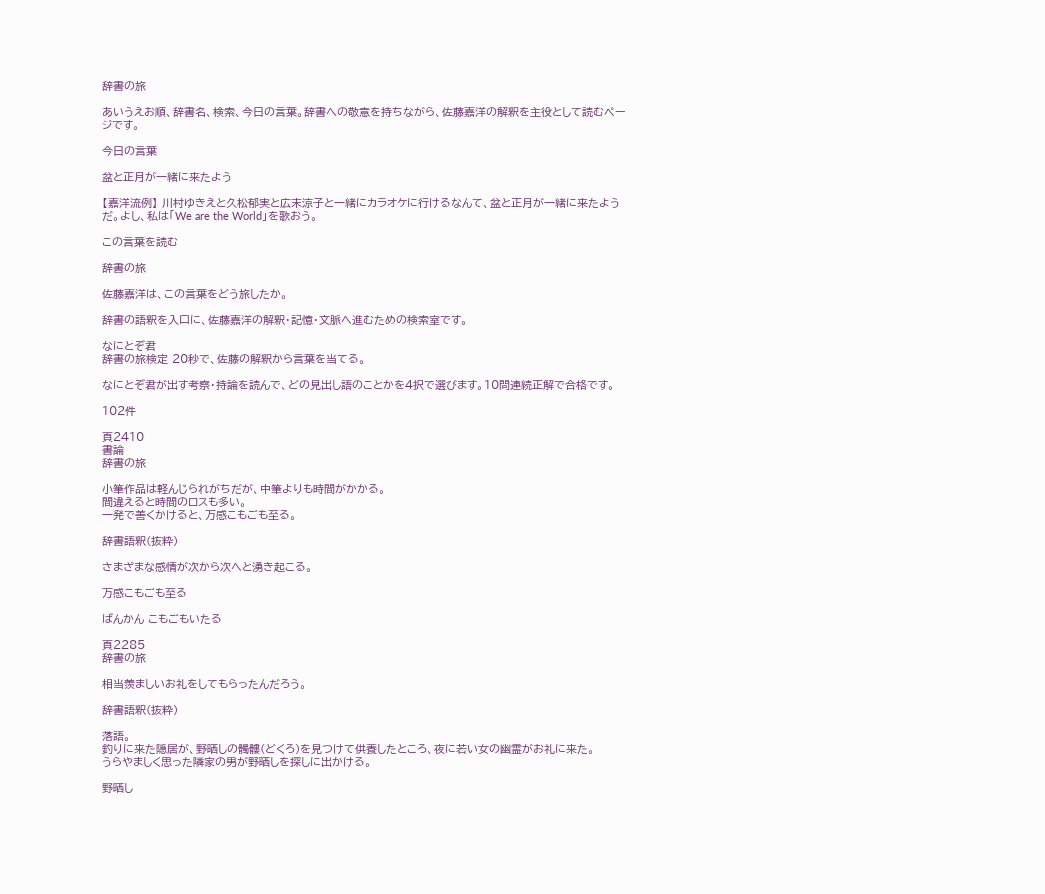辞書の旅

あいうえお順、辞書名、検索、今日の言葉。辞書への敬意を持ちながら、佐藤嘉洋の解釈を主役として読むページです。

今日の言葉

盆と正月が一緒に来たよう

【嘉洋流例】 川村ゆきえと久松郁実と広末涼子と一緒にカラオケに行けるなんて、盆と正月が一緒に来たようだ。よし、私は「We are the World」を歌おう。

この言葉を読む

辞書の旅

佐藤嘉洋は、この言葉をどう旅したか。

辞書の語釈を入口に、佐藤嘉洋の解釈・記憶・文脈へ進むための検索室です。

なにとぞ君
辞書の旅検定 20秒で、佐藤の解釈から言葉を当てる。

なにとぞ君が出す考察・持論を読んで、どの見出し語のことかを4択で選びます。10問連続正解で合格です。

102件

頁2410
書論
辞書の旅

小筆作品は軽んじられがちだが、中筆よりも時間がかかる。
間違えると時間のロスも多い。
一発で善くかけると、万感こもごも至る。

辞書語釈(抜粋)

さまざまな感情が次から次へと湧き起こる。

万感こもごも至る

ばんかん こもごもいたる

頁2285
辞書の旅

相当羨ましいお礼をしてもらったんだろう。

辞書語釈(抜粋)

落語。
釣りに来た隠居が、野晒しの髑髏(どくろ)を見つけて供養したところ、夜に若い女の幽霊がお礼に来た。
うらやましく思った隣家の男が野晒しを探しに出かける。

野晒し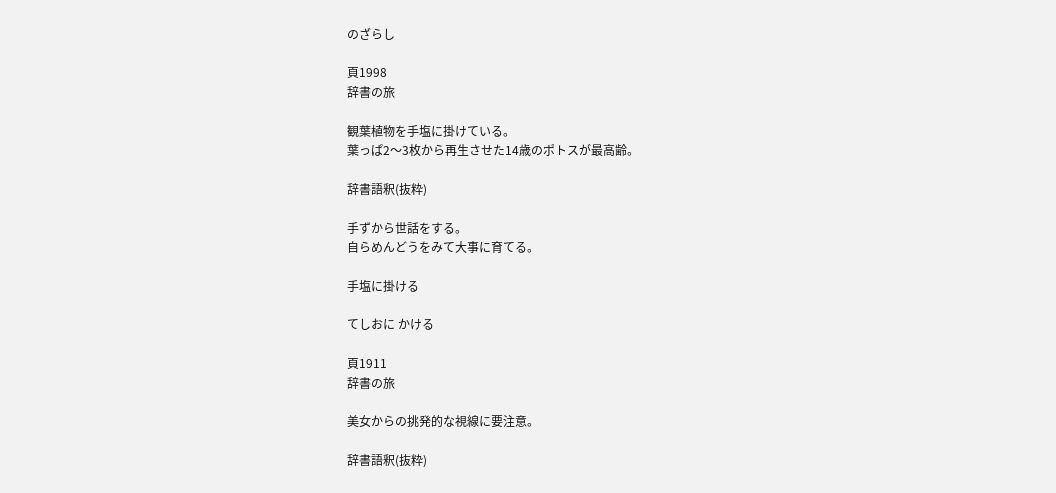のざらし

頁1998
辞書の旅

観葉植物を手塩に掛けている。
葉っぱ2〜3枚から再生させた14歳のポトスが最高齢。

辞書語釈(抜粋)

手ずから世話をする。
自らめんどうをみて大事に育てる。

手塩に掛ける

てしおに かける

頁1911
辞書の旅

美女からの挑発的な視線に要注意。

辞書語釈(抜粋)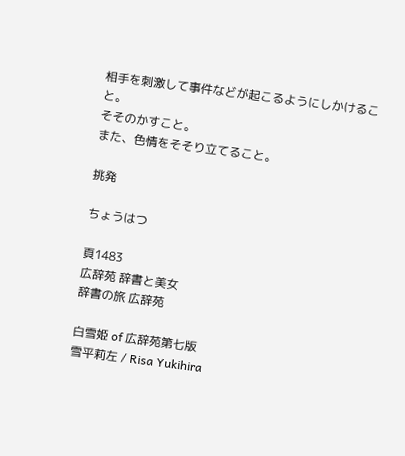相手を刺激して事件などが起こるようにしかけること。
そそのかすこと。
また、色情をそそり立てること。

挑発

ちょうはつ

頁1483
広辞苑 辞書と美女
辞書の旅 広辞苑

白雪姫 of 広辞苑第七版
雪平莉左 / Risa Yukihira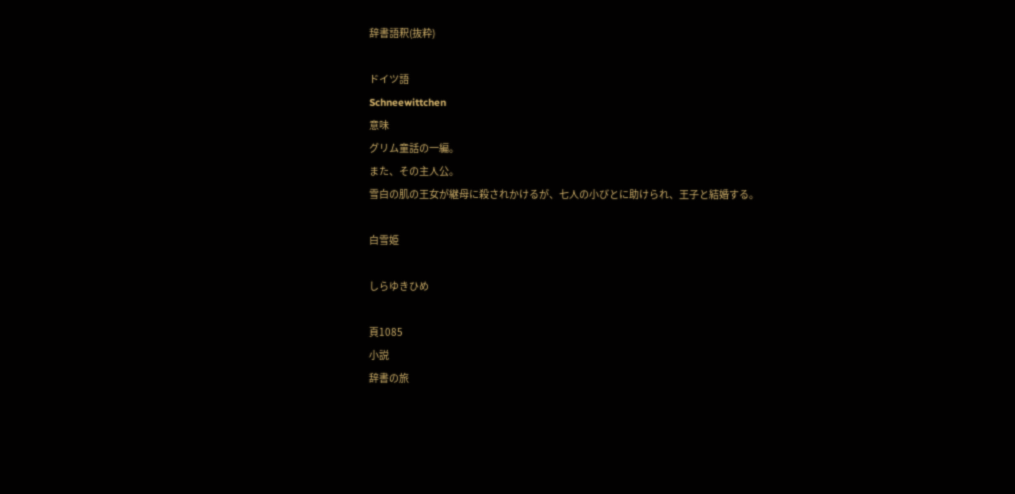辞書語釈(抜粋)

ドイツ語
Schneewittchen
意味
グリム童話の一編。
また、その主人公。
雪白の肌の王女が継母に殺されかけるが、七人の小びとに助けられ、王子と結婚する。

白雪姫

しらゆきひめ

頁1085
小説
辞書の旅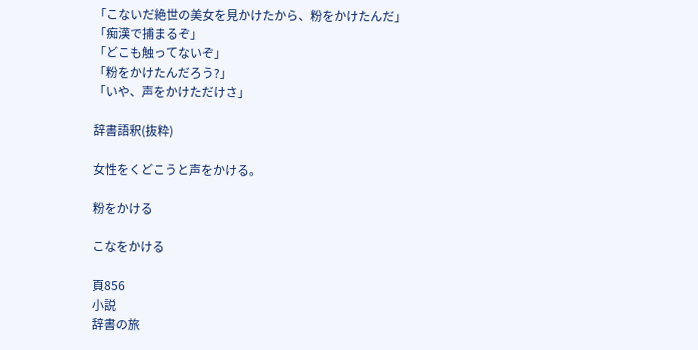「こないだ絶世の美女を見かけたから、粉をかけたんだ」
「痴漢で捕まるぞ」
「どこも触ってないぞ」
「粉をかけたんだろう?」
「いや、声をかけただけさ」

辞書語釈(抜粋)

女性をくどこうと声をかける。

粉をかける

こなをかける

頁856
小説
辞書の旅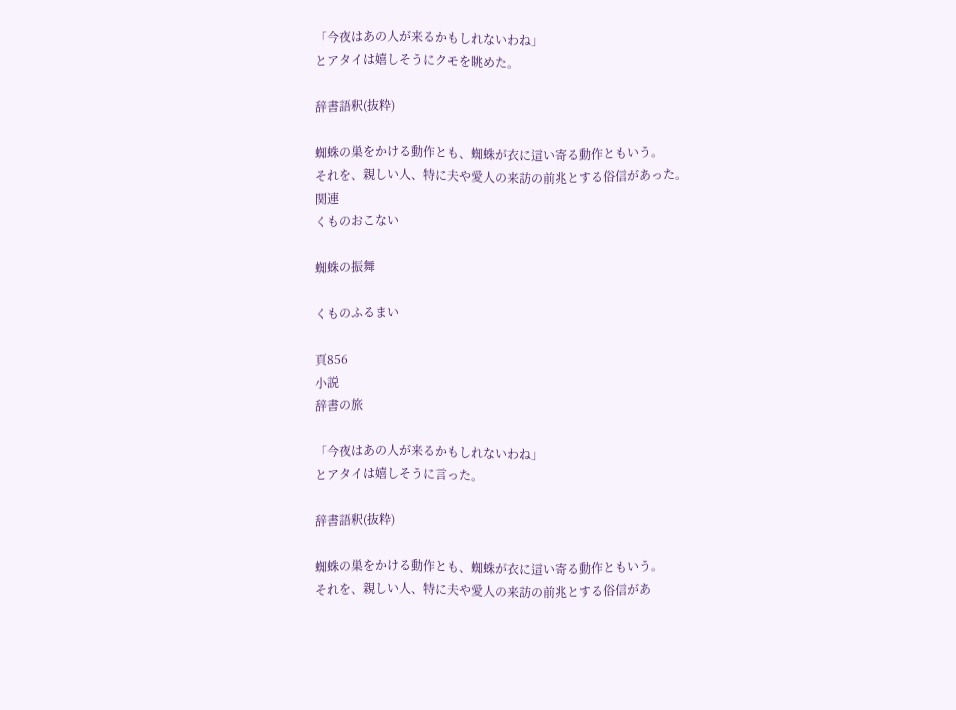「今夜はあの人が来るかもしれないわね」
とアタイは嬉しそうにクモを眺めた。

辞書語釈(抜粋)

蜘蛛の巣をかける動作とも、蜘蛛が衣に這い寄る動作ともいう。
それを、親しい人、特に夫や愛人の来訪の前兆とする俗信があった。
関連
くものおこない

蜘蛛の振舞

くものふるまい

頁856
小説
辞書の旅

「今夜はあの人が来るかもしれないわね」
とアタイは嬉しそうに言った。

辞書語釈(抜粋)

蜘蛛の巣をかける動作とも、蜘蛛が衣に這い寄る動作ともいう。
それを、親しい人、特に夫や愛人の来訪の前兆とする俗信があ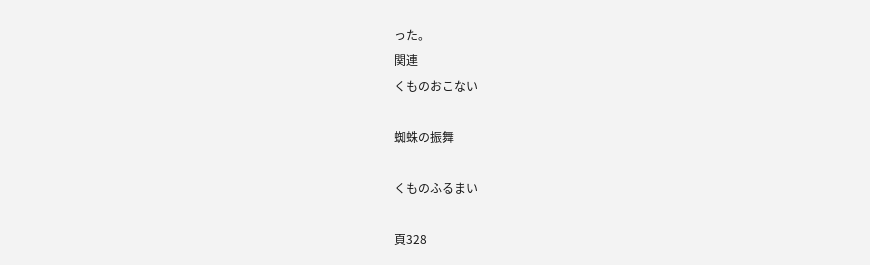った。
関連
くものおこない

蜘蛛の振舞

くものふるまい

頁328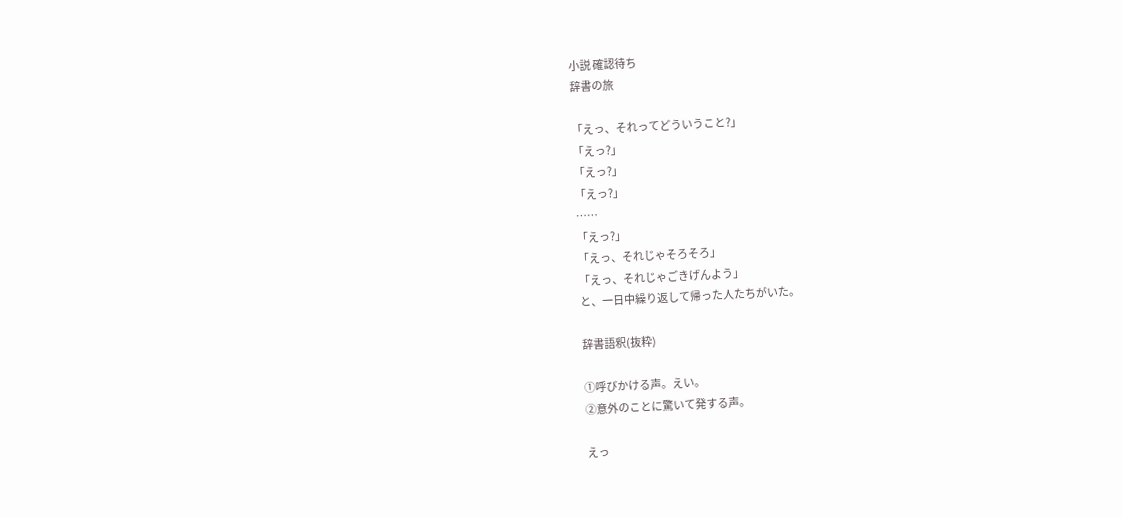小説 確認待ち
辞書の旅

「えっ、それってどういうこと?」
「えっ?」
「えっ?」
「えっ?」
……
「えっ?」
「えっ、それじゃそろそろ」
「えっ、それじゃごきげんよう」
と、一日中繰り返して帰った人たちがいた。

辞書語釈(抜粋)

①呼びかける声。えい。
②意外のことに驚いて発する声。

えっ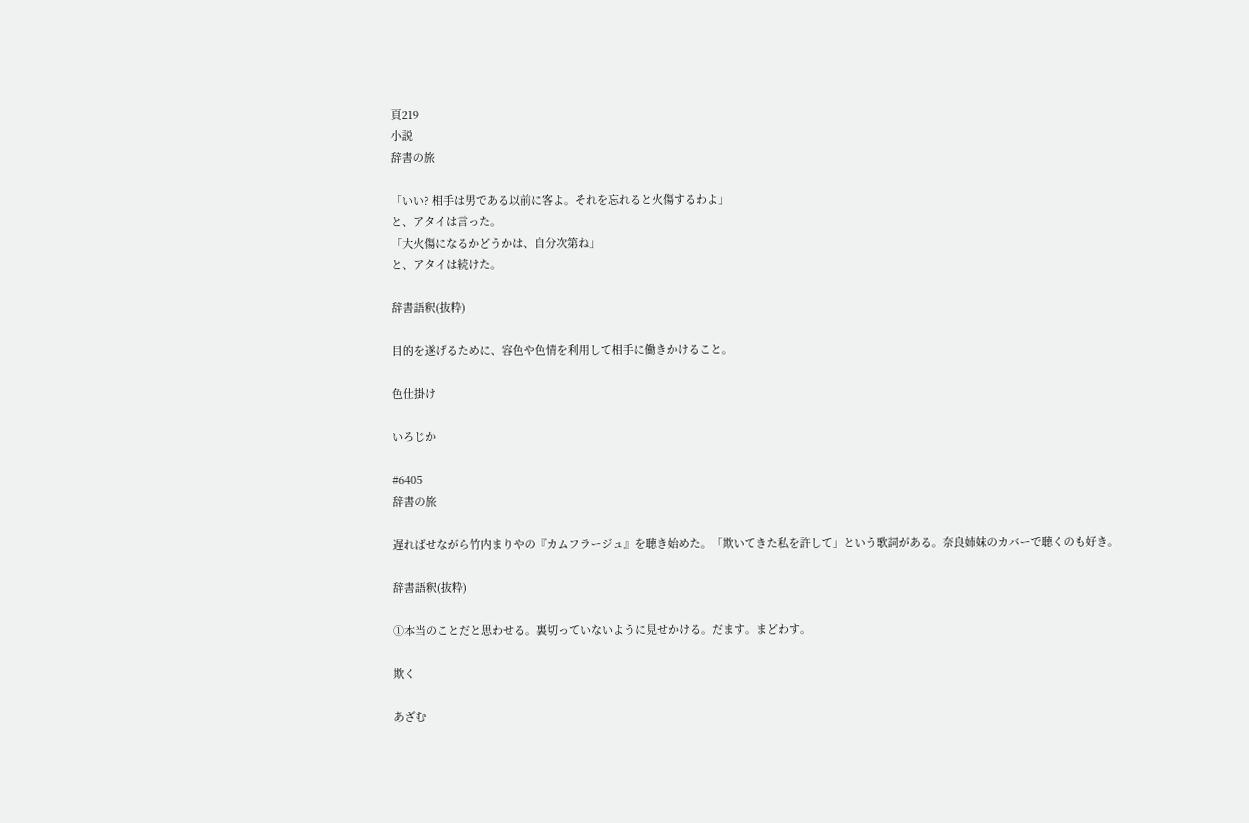頁219
小説
辞書の旅

「いい? 相手は男である以前に客よ。それを忘れると火傷するわよ」
と、アタイは言った。
「大火傷になるかどうかは、自分次第ね」
と、アタイは続けた。

辞書語釈(抜粋)

目的を遂げるために、容色や色情を利用して相手に働きかけること。

色仕掛け

いろじか

#6405
辞書の旅

遅ればせながら竹内まりやの『カムフラージュ』を聴き始めた。「欺いてきた私を許して」という歌詞がある。奈良姉妹のカバーで聴くのも好き。

辞書語釈(抜粋)

①本当のことだと思わせる。裏切っていないように見せかける。だます。まどわす。

欺く

あざむ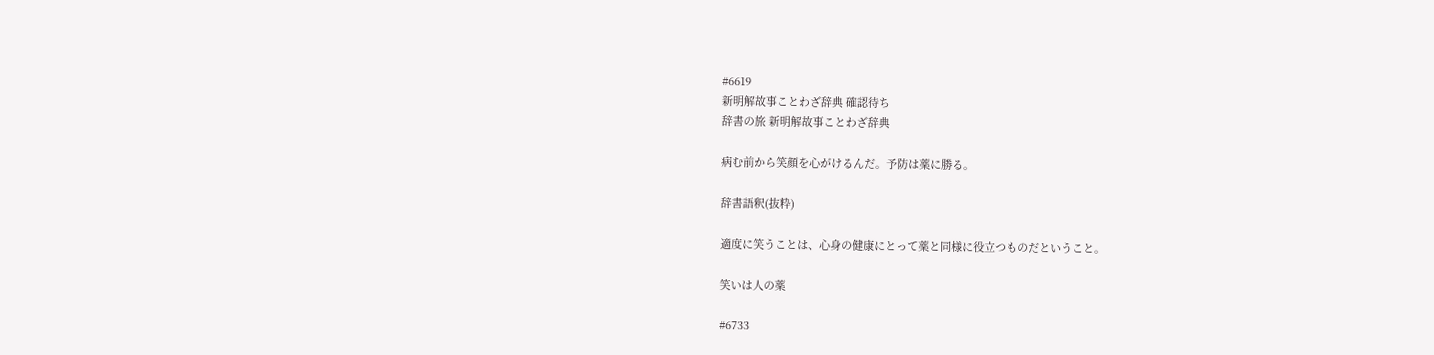#6619
新明解故事ことわざ辞典 確認待ち
辞書の旅 新明解故事ことわざ辞典

病む前から笑顔を心がけるんだ。予防は薬に勝る。

辞書語釈(抜粋)

適度に笑うことは、心身の健康にとって薬と同様に役立つものだということ。

笑いは人の薬

#6733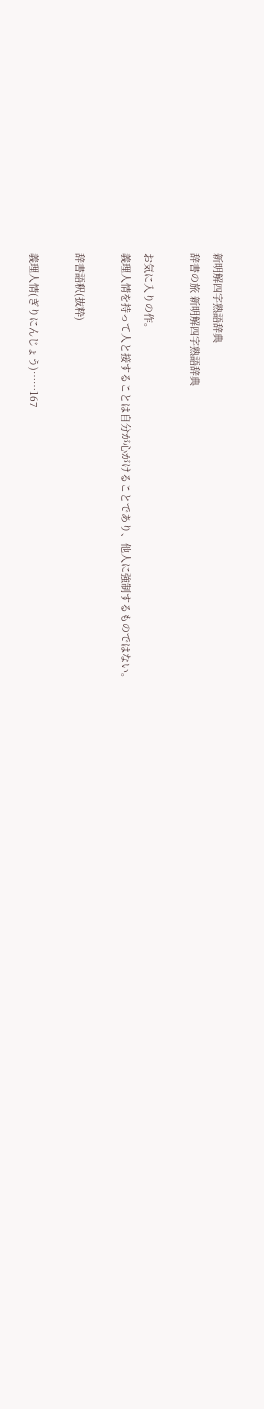新明解四字熟語辞典
辞書の旅 新明解四字熟語辞典

お気に入りの作。
義理人情を持って人と接することは自分が心がけることであり、他人に強制するものではない。

辞書語釈(抜粋)

義理人情(ぎりにんじょう)……167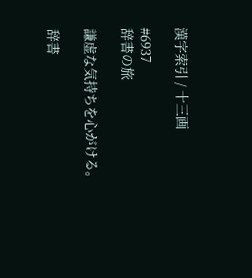漢字索引 / 十三画

#6937
辞書の旅

謙虚な気持ちを心がける。

辞書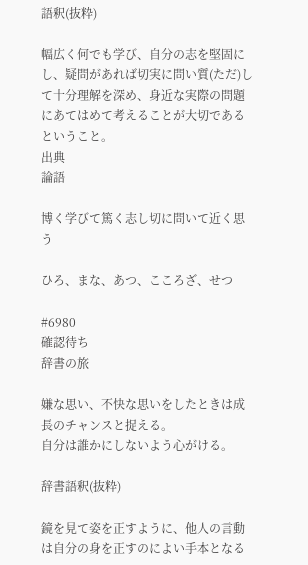語釈(抜粋)

幅広く何でも学び、自分の志を堅固にし、疑問があれば切実に問い質(ただ)して十分理解を深め、身近な実際の問題にあてはめて考えることが大切であるということ。
出典
論語

博く学びて篤く志し切に問いて近く思う

ひろ、まな、あつ、こころざ、せつ

#6980
確認待ち
辞書の旅

嫌な思い、不快な思いをしたときは成長のチャンスと捉える。
自分は誰かにしないよう心がける。

辞書語釈(抜粋)

鏡を見て姿を正すように、他人の言動は自分の身を正すのによい手本となる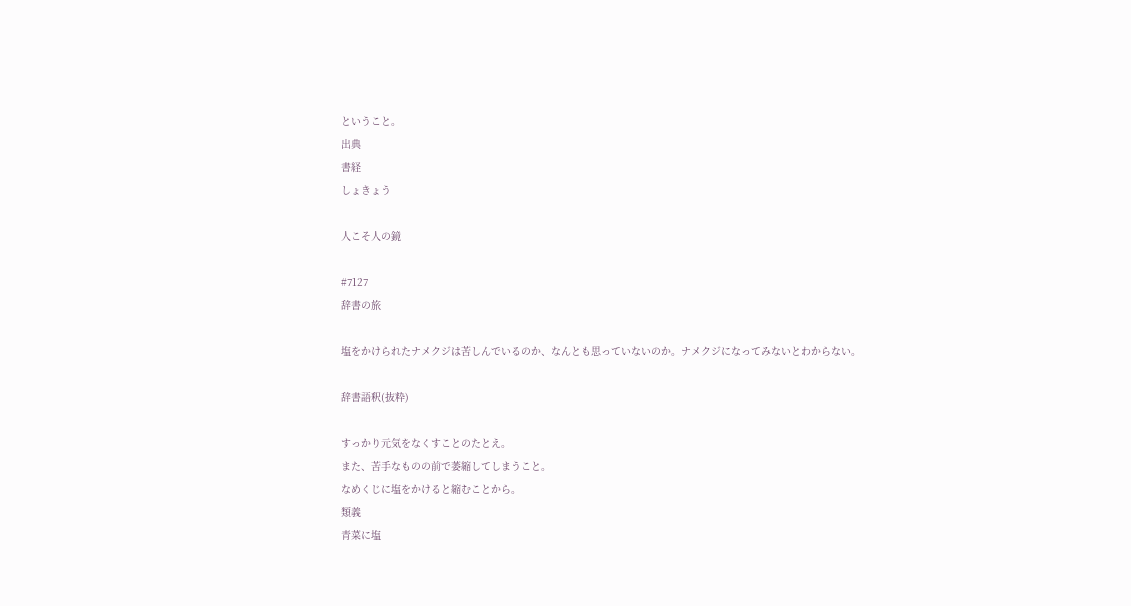ということ。
出典
書経
しょきょう

人こそ人の鏡

#7127
辞書の旅

塩をかけられたナメクジは苦しんでいるのか、なんとも思っていないのか。ナメクジになってみないとわからない。

辞書語釈(抜粋)

すっかり元気をなくすことのたとえ。
また、苦手なものの前で萎縮してしまうこと。
なめくじに塩をかけると縮むことから。
類義
青菜に塩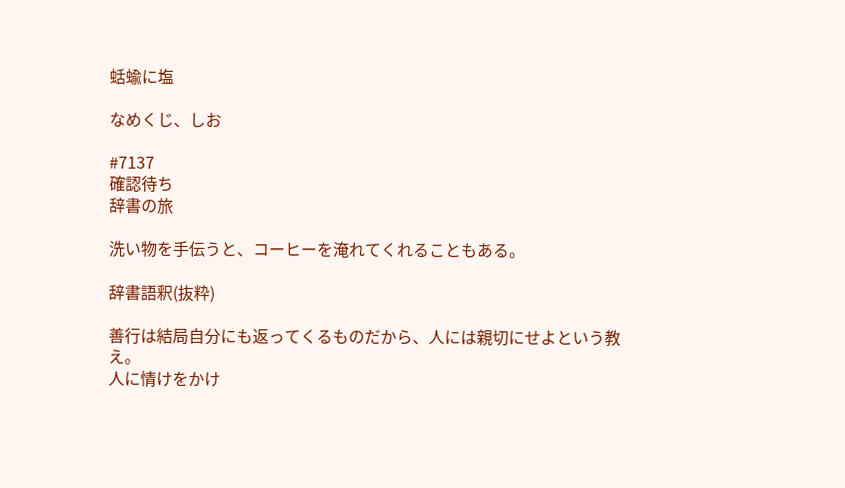蛞蝓に塩

なめくじ、しお

#7137
確認待ち
辞書の旅

洗い物を手伝うと、コーヒーを淹れてくれることもある。

辞書語釈(抜粋)

善行は結局自分にも返ってくるものだから、人には親切にせよという教え。
人に情けをかけ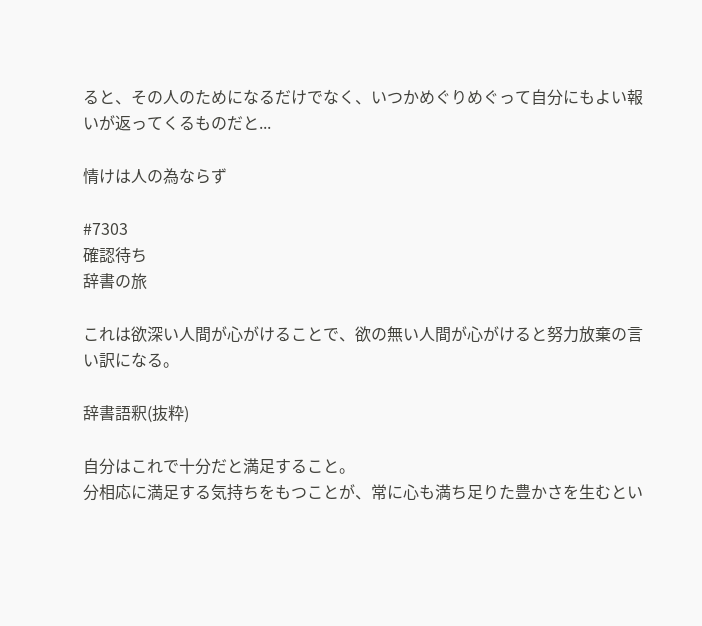ると、その人のためになるだけでなく、いつかめぐりめぐって自分にもよい報いが返ってくるものだと...

情けは人の為ならず

#7303
確認待ち
辞書の旅

これは欲深い人間が心がけることで、欲の無い人間が心がけると努力放棄の言い訳になる。

辞書語釈(抜粋)

自分はこれで十分だと満足すること。
分相応に満足する気持ちをもつことが、常に心も満ち足りた豊かさを生むとい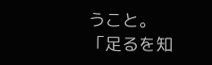うこと。
「足るを知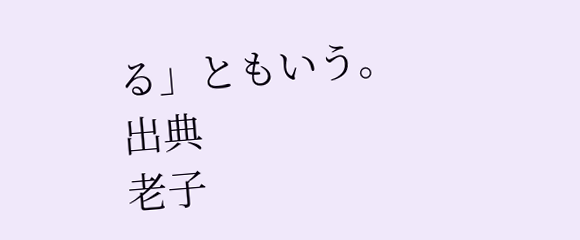る」ともいう。
出典
老子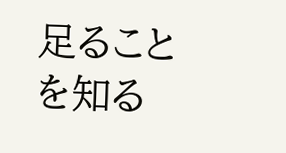足ることを知る